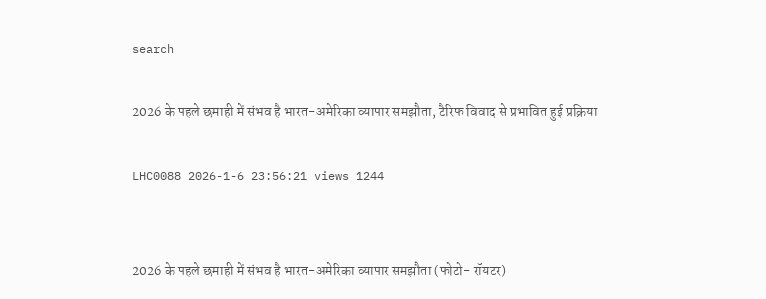search

2026 के पहले छमाही में संभव है भारत-अमेरिका व्यापार समझौता, टैरिफ विवाद से प्रभावित हुई प्रक्रिया

LHC0088 2026-1-6 23:56:21 views 1244


2026 के पहले छमाही में संभव है भारत-अमेरिका व्यापार समझौता (फोटो- रॉयटर)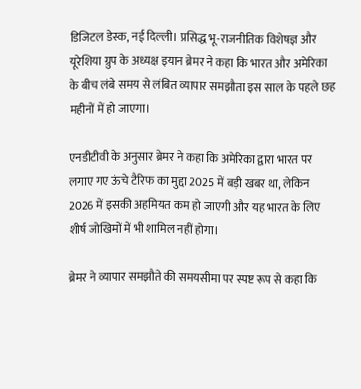डिजिटल डेस्क, नई दिल्ली। प्रसिद्ध भू-राजनीतिक विशेषज्ञ और यूरेशिया ग्रुप के अध्यक्ष इयान ब्रेमर ने कहा कि भारत और अमेरिका के बीच लंबे समय से लंबित व्यापार समझौता इस साल के पहले छह महीनों में हो जाएगा।

एनडीटीवी के अनुसार ब्रेमर ने कहा कि अमेरिका द्वारा भारत पर लगाए गए ऊंचे टैरिफ का मुद्दा 2025 में बड़ी खबर था, लेकिन 2026 में इसकी अहमियत कम हो जाएगी और यह भारत के लिए शीर्ष जोखिमों में भी शामिल नहीं होगा।

ब्रेमर ने व्यापार समझौते की समयसीमा पर स्पष्ट रूप से कहा कि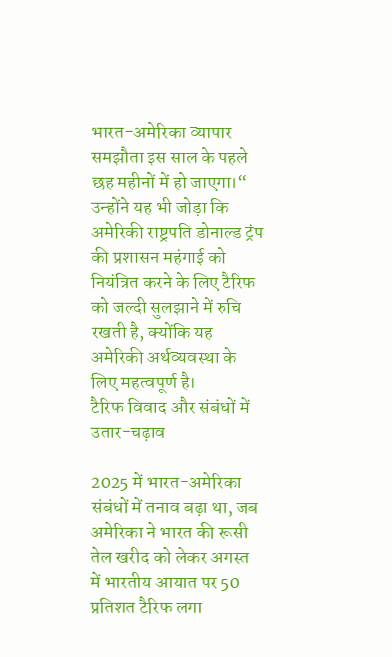भारत-अमेरिका व्यापार समझौता इस साल के पहले छह महीनों में हो जाएगा।“ उन्होंने यह भी जोड़ा कि अमेरिकी राष्ट्रपति डोनाल्ड ट्रंप की प्रशासन महंगाई को नियंत्रित करने के लिए टैरिफ को जल्दी सुलझाने में रुचि रखती है, क्योंकि यह अमेरिकी अर्थव्यवस्था के लिए महत्वपूर्ण है।
टैरिफ विवाद और संबंधों में उतार-चढ़ाव

2025 में भारत-अमेरिका संबंधों में तनाव बढ़ा था, जब अमेरिका ने भारत की रूसी तेल खरीद को लेकर अगस्त में भारतीय आयात पर 50 प्रतिशत टैरिफ लगा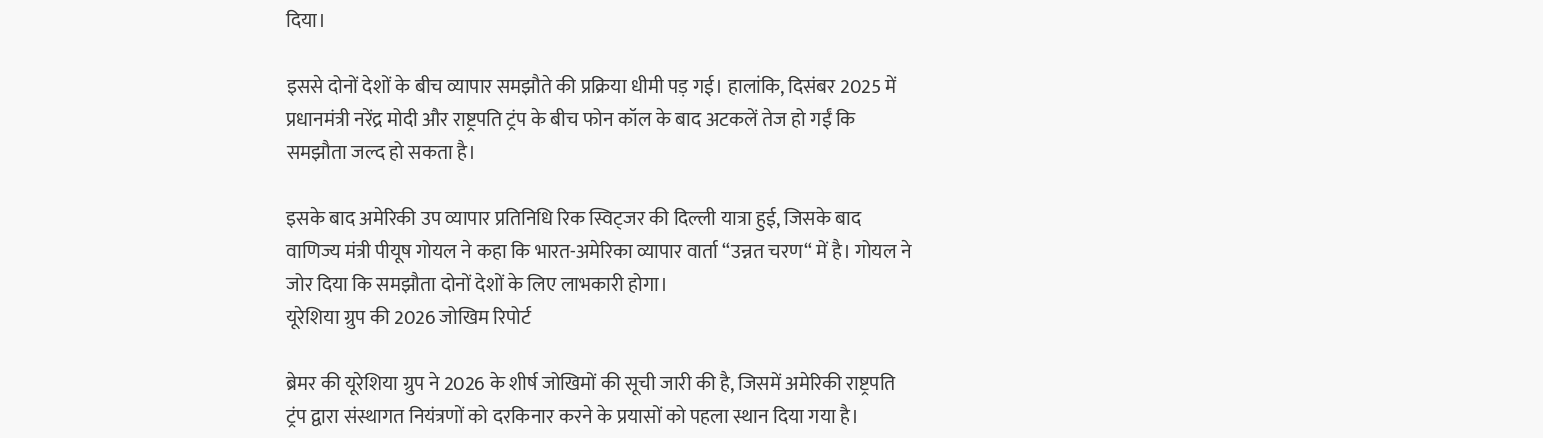दिया।

इससे दोनों देशों के बीच व्यापार समझौते की प्रक्रिया धीमी पड़ गई। हालांकि, दिसंबर 2025 में प्रधानमंत्री नरेंद्र मोदी और राष्ट्रपति ट्रंप के बीच फोन कॉल के बाद अटकलें तेज हो गईं कि समझौता जल्द हो सकता है।

इसके बाद अमेरिकी उप व्यापार प्रतिनिधि रिक स्विट्जर की दिल्ली यात्रा हुई, जिसके बाद वाणिज्य मंत्री पीयूष गोयल ने कहा कि भारत-अमेरिका व्यापार वार्ता “उन्नत चरण“ में है। गोयल ने जोर दिया कि समझौता दोनों देशों के लिए लाभकारी होगा।
यूरेशिया ग्रुप की 2026 जोखिम रिपोर्ट

ब्रेमर की यूरेशिया ग्रुप ने 2026 के शीर्ष जोखिमों की सूची जारी की है, जिसमें अमेरिकी राष्ट्रपति ट्रंप द्वारा संस्थागत नियंत्रणों को दरकिनार करने के प्रयासों को पहला स्थान दिया गया है।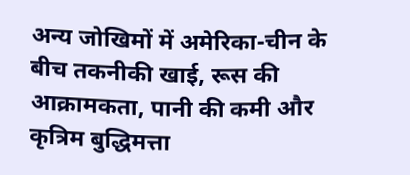अन्य जोखिमों में अमेरिका-चीन के बीच तकनीकी खाई, रूस की आक्रामकता, पानी की कमी और कृत्रिम बुद्धिमत्ता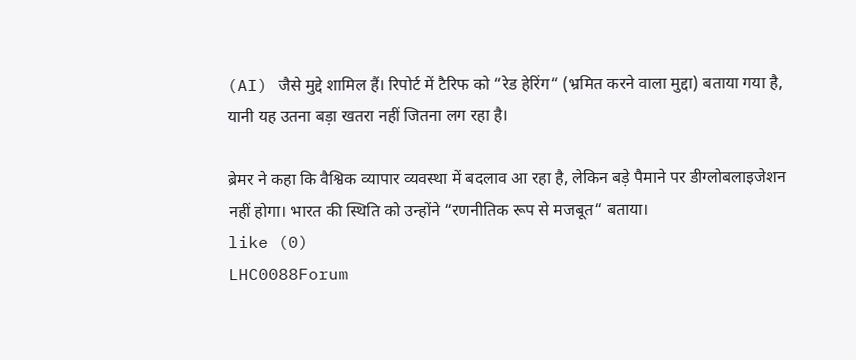(AI) जैसे मुद्दे शामिल हैं। रिपोर्ट में टैरिफ को “रेड हेरिंग“ (भ्रमित करने वाला मुद्दा) बताया गया है, यानी यह उतना बड़ा खतरा नहीं जितना लग रहा है।

ब्रेमर ने कहा कि वैश्विक व्यापार व्यवस्था में बदलाव आ रहा है, लेकिन बड़े पैमाने पर डीग्लोबलाइजेशन नहीं होगा। भारत की स्थिति को उन्होंने “रणनीतिक रूप से मजबूत“ बताया।
like (0)
LHC0088Forum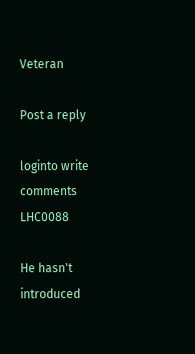Veteran

Post a reply

loginto write comments
LHC0088

He hasn't introduced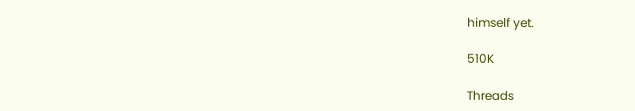himself yet.

510K

Threads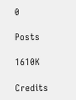0

Posts

1610K

Credits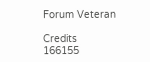Forum Veteran

Credits
166155